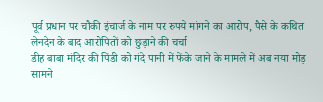पूर्व प्रधान पर चौकी इंचार्ज के नाम पर रुपये मांगने का आरोप, पैसे के कथित लेनदेन के बाद आरोपितों को छुड़ाने की चर्चा
डीह बाबा मंदिर की पिंडी को गंदे पानी में फेंके जाने के मामले में अब नया मोड़ सामने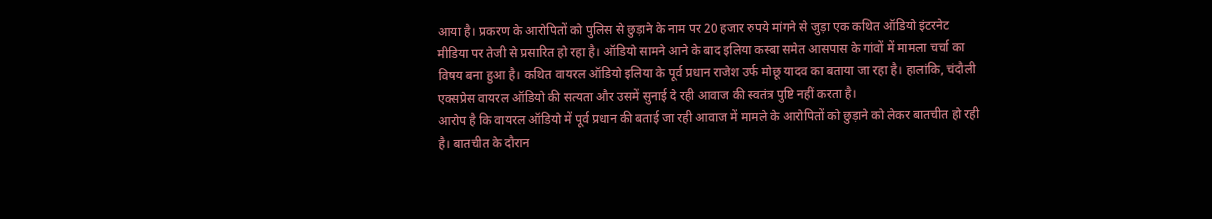आया है। प्रकरण के आरोपितों को पुलिस से छुड़ाने के नाम पर 20 हजार रुपये मांगने से जुड़ा एक कथित ऑडियो इंटरनेट मीडिया पर तेजी से प्रसारित हो रहा है। ऑडियो सामने आने के बाद इलिया कस्बा समेत आसपास के गांवों में मामला चर्चा का विषय बना हुआ है। कथित वायरल ऑडियो इलिया के पूर्व प्रधान राजेश उर्फ मोछू यादव का बताया जा रहा है। हालांकि, चंदौली एक्सप्रेस वायरल ऑडियो की सत्यता और उसमें सुनाई दे रही आवाज की स्वतंत्र पुष्टि नहीं करता है।
आरोप है कि वायरल ऑडियो में पूर्व प्रधान की बताई जा रही आवाज में मामले के आरोपितों को छुड़ाने को लेकर बातचीत हो रही है। बातचीत के दौरान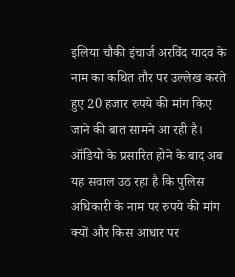इलिया चौकी इंचार्ज अरविंद यादव के नाम का कथित तौर पर उल्लेख करते हुए 20 हजार रुपये की मांग किए जाने की बात सामने आ रही है। ऑडियो के प्रसारित होने के बाद अब यह सवाल उठ रहा है कि पुलिस अधिकारी के नाम पर रुपये की मांग क्यों और किस आधार पर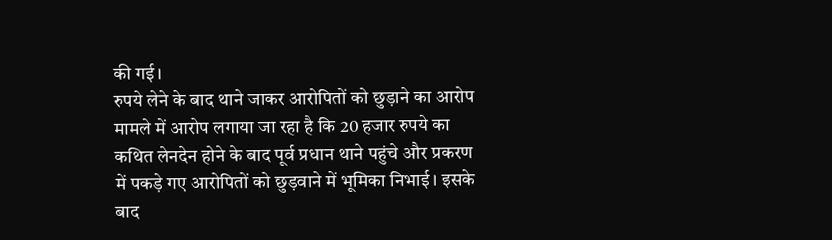की गई।
रुपये लेने के बाद थाने जाकर आरोपितों को छुड़ाने का आरोप
मामले में आरोप लगाया जा रहा है कि 20 हजार रुपये का कथित लेनदेन होने के बाद पूर्व प्रधान थाने पहुंचे और प्रकरण में पकड़े गए आरोपितों को छुड़वाने में भूमिका निभाई। इसके बाद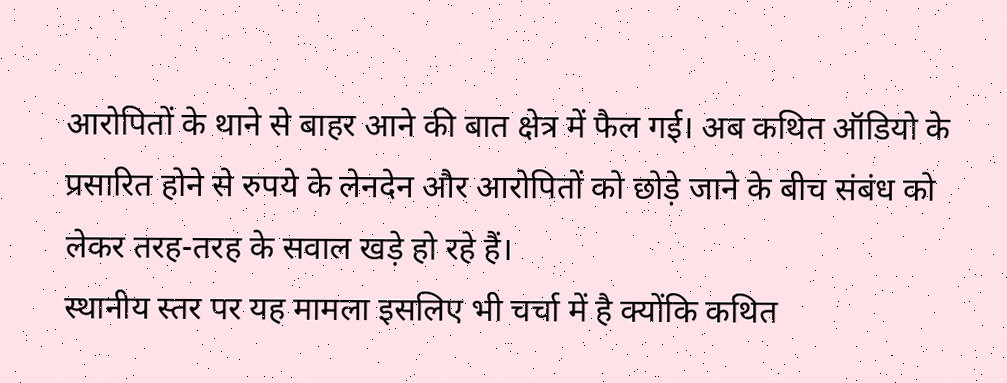आरोपितों के थाने से बाहर आने की बात क्षेत्र में फैल गई। अब कथित ऑडियो के प्रसारित होने से रुपये के लेनदेन और आरोपितों को छोड़े जाने के बीच संबंध को लेकर तरह-तरह के सवाल खड़े हो रहे हैं।
स्थानीय स्तर पर यह मामला इसलिए भी चर्चा में है क्योंकि कथित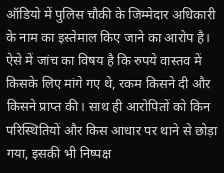ऑडियो में पुलिस चौकी के जिम्मेदार अधिकारी के नाम का इस्तेमाल किए जाने का आरोप है। ऐसे में जांच का विषय है कि रुपये वास्तव में किसके लिए मांगे गए थे, रकम किसने दी और किसने प्राप्त की। साथ ही आरोपितों को किन परिस्थितियों और किस आधार पर थाने से छोड़ा गया, इसकी भी निष्पक्ष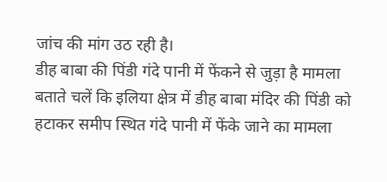जांच की मांग उठ रही है।
डीह बाबा की पिंडी गंदे पानी में फेंकने से जुड़ा है मामला
बताते चलें कि इलिया क्षेत्र में डीह बाबा मंदिर की पिंडी को हटाकर समीप स्थित गंदे पानी में फेंके जाने का मामला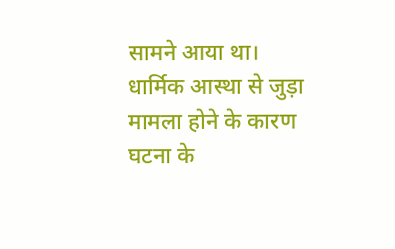सामने आया था। धार्मिक आस्था से जुड़ा मामला होने के कारण घटना के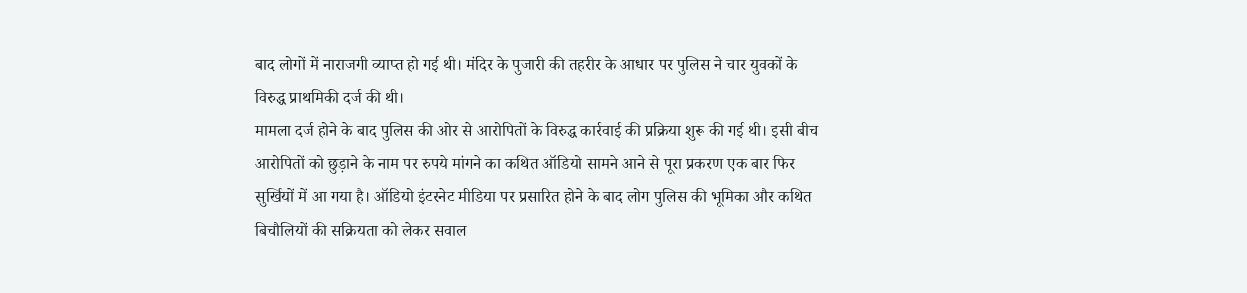बाद लोगों में नाराजगी व्याप्त हो गई थी। मंदिर के पुजारी की तहरीर के आधार पर पुलिस ने चार युवकों के विरुद्ध प्राथमिकी दर्ज की थी।
मामला दर्ज होने के बाद पुलिस की ओर से आरोपितों के विरुद्ध कार्रवाई की प्रक्रिया शुरू की गई थी। इसी बीच आरोपितों को छुड़ाने के नाम पर रुपये मांगने का कथित ऑडियो सामने आने से पूरा प्रकरण एक बार फिर सुर्खियों में आ गया है। ऑडियो इंटरनेट मीडिया पर प्रसारित होने के बाद लोग पुलिस की भूमिका और कथित बिचौलियों की सक्रियता को लेकर सवाल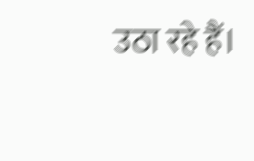उठा रहे हैं।